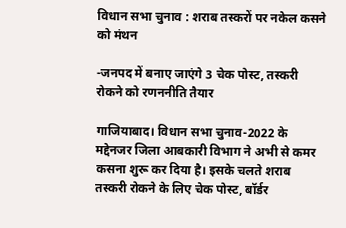विधान सभा चुनाव : शराब तस्करों पर नकेल कसने को मंथन

-जनपद में बनाए जाएंगे 3 चेक पोस्ट, तस्करी रोकने को रणननीति तैयार

गाजियाबाद। विधान सभा चुनाव-2022 के मद्देनजर जिला आबकारी विभाग ने अभी से कमर कसना शुरू कर दिया है। इसके चलते शराब तस्करी रोकने के लिए चेक पोस्ट, बॉर्डर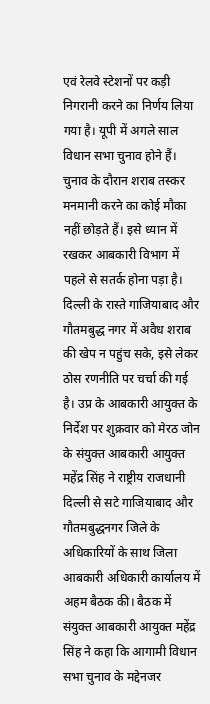एवं रेलवे स्टेशनों पर कड़ी निगरानी करने का निर्णय लिया गया है। यूपी में अगले साल विधान सभा चुनाव होने हैं। चुनाव के दौरान शराब तस्कर मनमानी करने का कोई मौका नहीं छोड़ते हैं। इसे ध्यान में रखकर आबकारी विभाग में पहले से सतर्क होना पड़ा है। दिल्ली के रास्ते गाजियाबाद और गौतमबुद्ध नगर में अवैध शराब की खेप न पहुंच सके, इसे लेकर ठोस रणनीति पर चर्चा की गई है। उप्र के आबकारी आयुक्त के निर्देश पर शुक्रवार को मेरठ जोन के संयुक्त आबकारी आयुक्त महेंद्र सिंह ने राष्ट्रीय राजधानी दिल्ली से सटे गाजियाबाद और गौतमबुद्धनगर जिले के अधिकारियों के साथ जिला आबकारी अधिकारी कार्यालय में अहम बैठक की। बैठक में संयुक्त आबकारी आयुक्त महेंद्र सिंह ने कहा कि आगामी विधान सभा चुनाव के मद्देनजर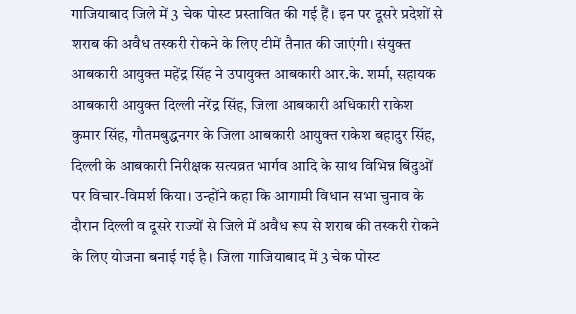गाजियाबाद जिले में 3 चेक पोस्ट प्रस्तावित की गई हैं। इन पर दूसरे प्रदेशों से शराब की अवैध तस्करी रोकने के लिए टीमें तैनात की जाएंगी। संयुक्त आबकारी आयुक्त महेंद्र सिंह ने उपायुक्त आबकारी आर.के. शर्मा, सहायक आबकारी आयुक्त दिल्ली नरेंद्र सिंह, जिला आबकारी अधिकारी राकेश कुमार सिंह, गौतमबुद्धनगर के जिला आबकारी आयुक्त राकेश बहादुर सिंह, दिल्ली के आबकारी निरीक्षक सत्यव्रत भार्गव आदि के साथ विभिन्न बिंदुओं पर विचार-विमर्श किया। उन्होंने कहा कि आगामी विधान सभा चुनाव के दौरान दिल्ली व दूसरे राज्यों से जिले में अवैध रूप से शराब की तस्करी रोकने के लिए योजना बनाई गई है। जिला गाजियाबाद में 3 चेक पोस्ट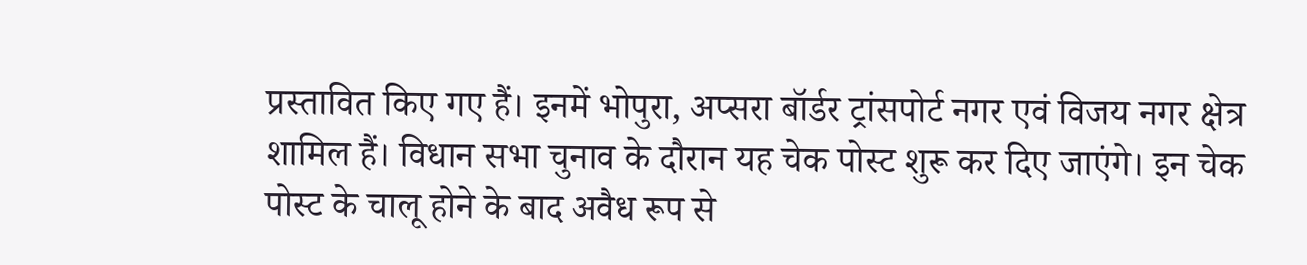प्रस्तावित किए गए हैं। इनमें भोपुरा, अप्सरा बॉर्डर ट्रांसपोर्ट नगर एवं विजय नगर क्षेत्र शामिल हैं। विधान सभा चुनाव के दौरान यह चेक पोस्ट शुरू कर दिए जाएंगे। इन चेक पोस्ट के चालू होने के बाद अवैध रूप से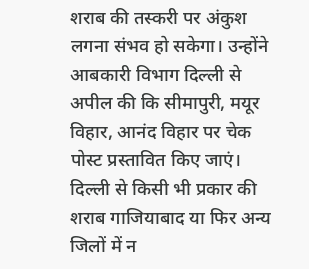शराब की तस्करी पर अंकुश लगना संभव हो सकेगा। उन्होंने आबकारी विभाग दिल्ली से अपील की कि सीमापुरी, मयूर विहार, आनंद विहार पर चेक पोस्ट प्रस्तावित किए जाएं। दिल्ली से किसी भी प्रकार की शराब गाजियाबाद या फिर अन्य जिलों में न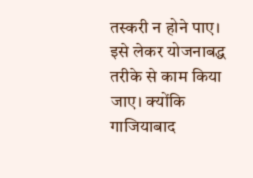तस्करी न होने पाए। इसे लेकर योजनाबद्ध तरीके से काम किया जाए। क्योंकि गाजियाबाद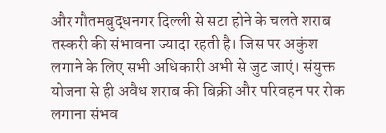और गौतमबुद्धनगर दिल्ली से सटा होने के चलते शराब तस्करी की संभावना ज्यादा रहती है। जिस पर अकुंश लगाने के लिए सभी अधिकारी अभी से जुट जाएं। संयुक्त योजना से ही अवैध शराब की बिक्री और परिवहन पर रोक लगाना संभव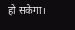हो सकेगा।